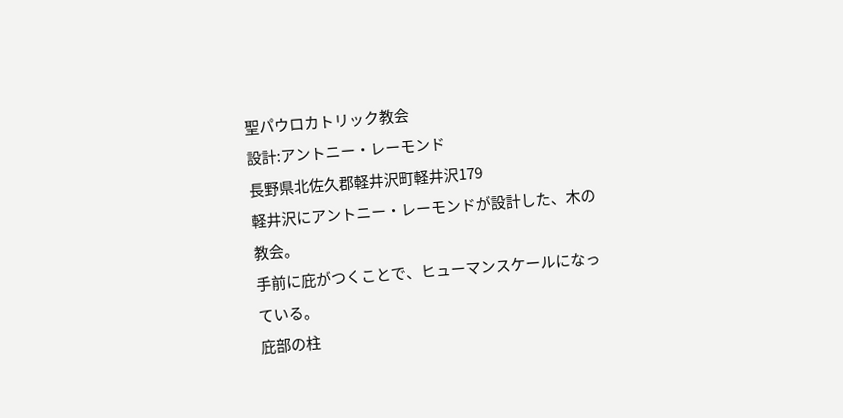聖パウロカトリック教会
設計:アントニー・レーモンド
長野県北佐久郡軽井沢町軽井沢179
軽井沢にアントニー・レーモンドが設計した、木の教会。
手前に庇がつくことで、ヒューマンスケールになっている。
庇部の柱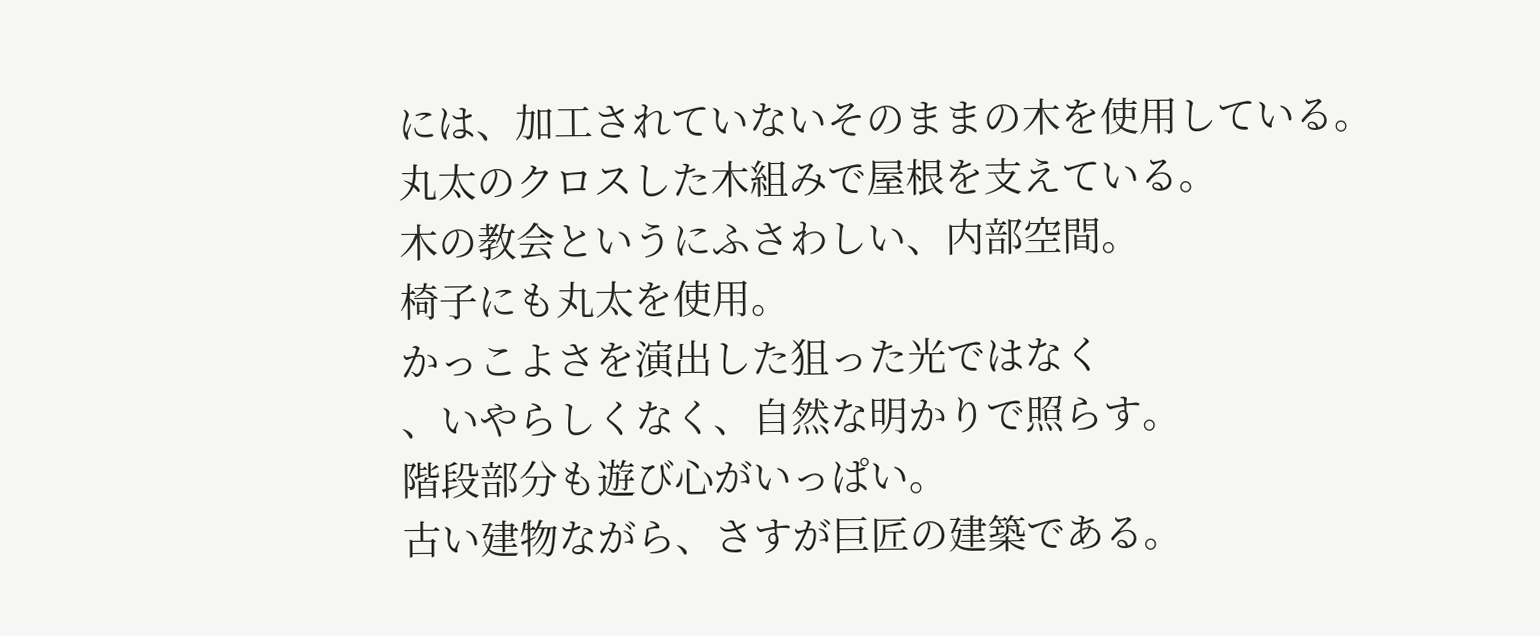には、加工されていないそのままの木を使用している。
丸太のクロスした木組みで屋根を支えている。
木の教会というにふさわしい、内部空間。
椅子にも丸太を使用。
かっこよさを演出した狙った光ではなく
、いやらしくなく、自然な明かりで照らす。
階段部分も遊び心がいっぱい。
古い建物ながら、さすが巨匠の建築である。